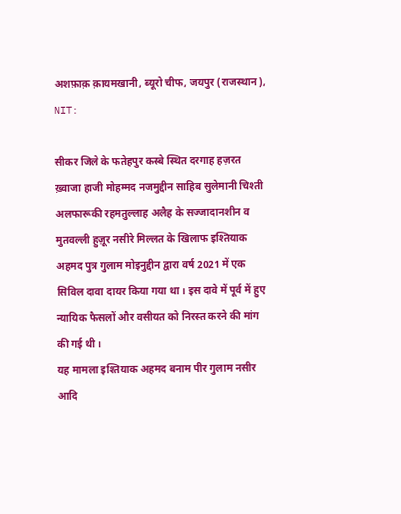अशफ़ाक़ क़ायमखानी, ब्यूरो चीफ, जयपुर (राजस्थान), NIT:

सीकर जिले के फतेहपुर कस्बे स्थित दरगाह हज़रत ख़्वाजा हाजी मोहम्मद नजमुद्दीन साहिब सुलेमानी चिश्ती अलफारूकी रहमतुल्लाह अलैह के सज्जादानशीन व मुतवल्ली हुज़ूर नसीरे मिल्लत के खिलाफ इश्तियाक अहमद पुत्र गुलाम मोइनुद्दीन द्वारा वर्ष 2021 में एक सिविल दावा दायर किया गया था। इस दावे में पूर्व में हुए न्यायिक फैसलों और वसीयत को निरस्त करने की मांग की गई थी।
यह मामला इश्तियाक अहमद बनाम पीर गुलाम नसीर आदि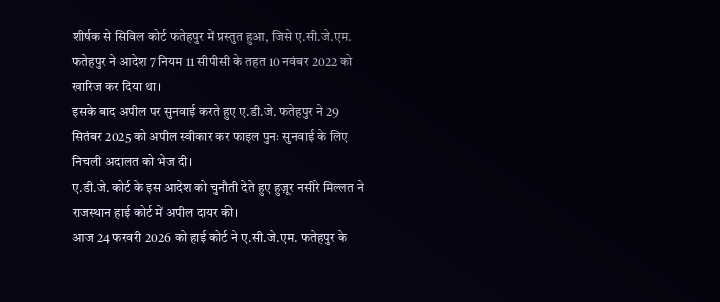शीर्षक से सिविल कोर्ट फतेहपुर में प्रस्तुत हुआ, जिसे ए.सी.जे.एम. फतेहपुर ने आदेश 7 नियम 11 सीपीसी के तहत 10 नवंबर 2022 को खारिज कर दिया था।
इसके बाद अपील पर सुनवाई करते हुए ए.डी.जे. फतेहपुर ने 29 सितंबर 2025 को अपील स्वीकार कर फाइल पुनः सुनवाई के लिए निचली अदालत को भेज दी।
ए.डी.जे. कोर्ट के इस आदेश को चुनौती देते हुए हुज़ूर नसीरे मिल्लत ने राजस्थान हाई कोर्ट में अपील दायर की।
आज 24 फरवरी 2026 को हाई कोर्ट ने ए.सी.जे.एम. फतेहपुर के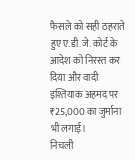फैसले को सही ठहराते हुए ए.डी.जे. कोर्ट के आदेश को निरस्त कर दिया और वादी इश्तियाक अहमद पर ₹25,000 का जुर्माना भी लगाई।
निचली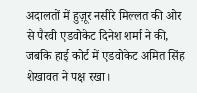अदालतों में हुज़ूर नसीरे मिल्लत की ओर से पैरवी एडवोकेट दिनेश शर्मा ने की, जबकि हाई कोर्ट में एडवोकेट अमित सिंह शेखावत ने पक्ष रखा।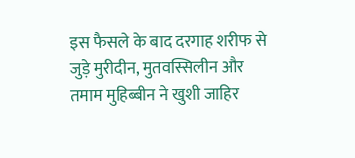इस फैसले के बाद दरगाह शरीफ से जुड़े मुरीदीन, मुतवस्सिलीन और तमाम मुहिब्बीन ने खुशी जाहिर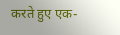करते हुए एक-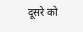दूसरे को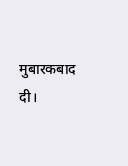मुबारकबाद दी।